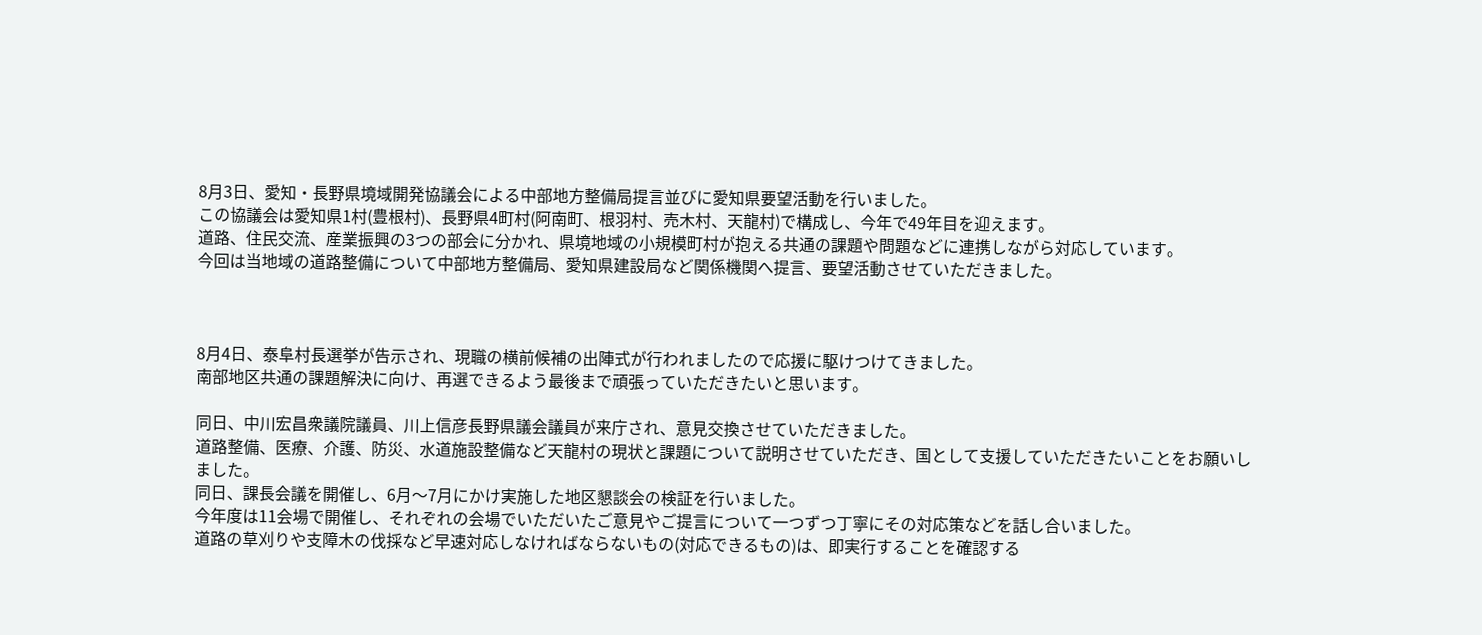8月3日、愛知・長野県境域開発協議会による中部地方整備局提言並びに愛知県要望活動を行いました。
この協議会は愛知県1村(豊根村)、長野県4町村(阿南町、根羽村、売木村、天龍村)で構成し、今年で49年目を迎えます。
道路、住民交流、産業振興の3つの部会に分かれ、県境地域の小規模町村が抱える共通の課題や問題などに連携しながら対応しています。
今回は当地域の道路整備について中部地方整備局、愛知県建設局など関係機関へ提言、要望活動させていただきました。



8月4日、泰阜村長選挙が告示され、現職の横前候補の出陣式が行われましたので応援に駆けつけてきました。
南部地区共通の課題解決に向け、再選できるよう最後まで頑張っていただきたいと思います。

同日、中川宏昌衆議院議員、川上信彦長野県議会議員が来庁され、意見交換させていただきました。
道路整備、医療、介護、防災、水道施設整備など天龍村の現状と課題について説明させていただき、国として支援していただきたいことをお願いしました。
同日、課長会議を開催し、6月〜7月にかけ実施した地区懇談会の検証を行いました。
今年度は11会場で開催し、それぞれの会場でいただいたご意見やご提言について一つずつ丁寧にその対応策などを話し合いました。
道路の草刈りや支障木の伐採など早速対応しなければならないもの(対応できるもの)は、即実行することを確認する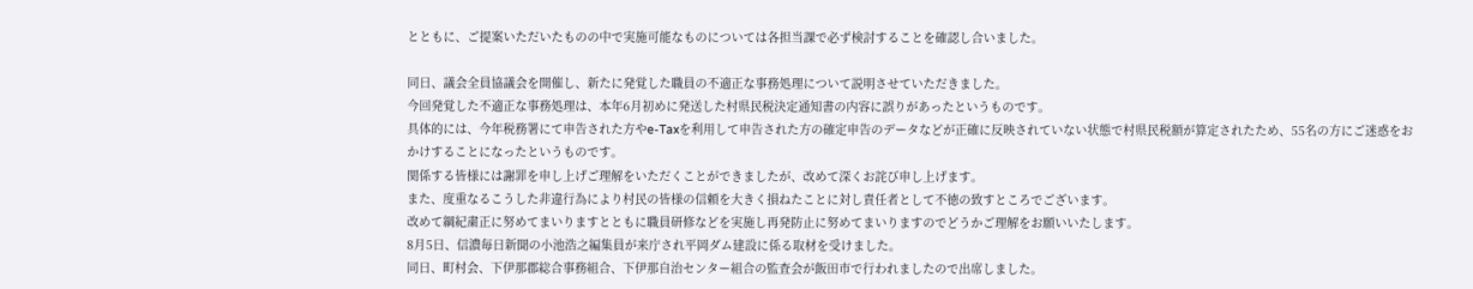とともに、ご提案いただいたものの中で実施可能なものについては各担当課で必ず検討することを確認し合いました。

同日、議会全員協議会を開催し、新たに発覚した職員の不適正な事務処理について説明させていただきました。
今回発覚した不適正な事務処理は、本年6月初めに発送した村県民税決定通知書の内容に誤りがあったというものです。
具体的には、今年税務署にて申告された方やe-Taxを利用して申告された方の確定申告のデータなどが正確に反映されていない状態で村県民税額が算定されたため、55名の方にご迷惑をおかけすることになったというものです。
関係する皆様には謝罪を申し上げご理解をいただくことができましたが、改めて深くお詫び申し上げます。
また、度重なるこうした非違行為により村民の皆様の信頼を大きく損ねたことに対し責任者として不徳の致すところでございます。
改めて綱紀粛正に努めてまいりますとともに職員研修などを実施し再発防止に努めてまいりますのでどうかご理解をお願いいたします。
8月5日、信濃毎日新聞の小池浩之編集員が来庁され平岡ダム建設に係る取材を受けました。
同日、町村会、下伊那郡総合事務組合、下伊那自治センター組合の監査会が飯田市で行われましたので出席しました。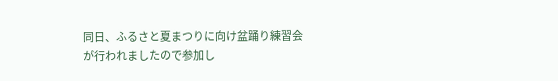同日、ふるさと夏まつりに向け盆踊り練習会が行われましたので参加し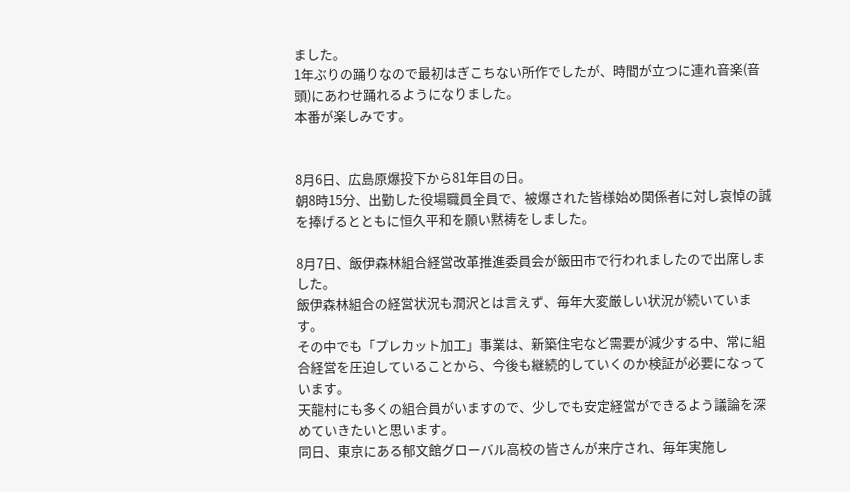ました。
1年ぶりの踊りなので最初はぎこちない所作でしたが、時間が立つに連れ音楽(音頭)にあわせ踊れるようになりました。
本番が楽しみです。


8月6日、広島原爆投下から81年目の日。
朝8時15分、出勤した役場職員全員で、被爆された皆様始め関係者に対し哀悼の誠を捧げるとともに恒久平和を願い黙祷をしました。

8月7日、飯伊森林組合経営改革推進委員会が飯田市で行われましたので出席しました。
飯伊森林組合の経営状況も潤沢とは言えず、毎年大変厳しい状況が続いています。
その中でも「プレカット加工」事業は、新築住宅など需要が減少する中、常に組合経営を圧迫していることから、今後も継続的していくのか検証が必要になっています。
天龍村にも多くの組合員がいますので、少しでも安定経営ができるよう議論を深めていきたいと思います。
同日、東京にある郁文館グローバル高校の皆さんが来庁され、毎年実施し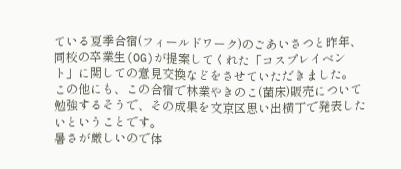ている夏季合宿(フィールドワーク)のごあいさつと昨年、同校の卒業生(OG)が提案してくれた「コスプレイベント」に関しての意見交換などをさせていただきました。
この他にも、この合宿で林業やきのこ(菌床)販売について勉強するそうで、その成果を文京区思い出横丁で発表したいということです。
暑さが厳しいので体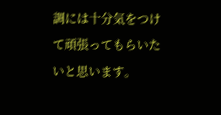調には十分気をつけて頑張ってもらいたいと思います。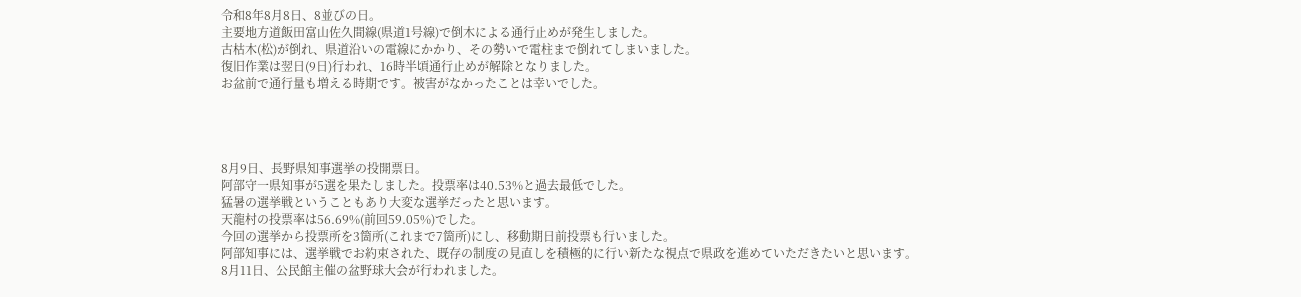令和8年8月8日、8並びの日。
主要地方道飯田富山佐久間線(県道1号線)で倒木による通行止めが発生しました。
古枯木(松)が倒れ、県道沿いの電線にかかり、その勢いで電柱まで倒れてしまいました。
復旧作業は翌日(9日)行われ、16時半頃通行止めが解除となりました。
お盆前で通行量も増える時期です。被害がなかったことは幸いでした。




8月9日、長野県知事選挙の投開票日。
阿部守一県知事が5選を果たしました。投票率は40.53%と過去最低でした。
猛暑の選挙戦ということもあり大変な選挙だったと思います。
天龍村の投票率は56.69%(前回59.05%)でした。
今回の選挙から投票所を3箇所(これまで7箇所)にし、移動期日前投票も行いました。
阿部知事には、選挙戦でお約束された、既存の制度の見直しを積極的に行い新たな視点で県政を進めていただきたいと思います。
8月11日、公民館主催の盆野球大会が行われました。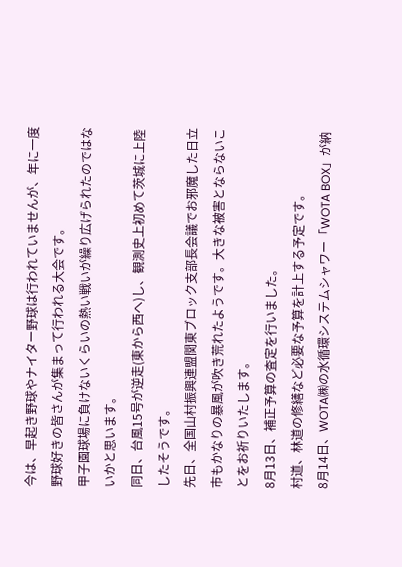今は、早起き野球やナイター野球は行われていませんが、年に一度野球好きの皆さんが集まって行われる大会です。
甲子園球場に負けないくらいの熱い戦いが繰り広げられたのではないかと思います。
同日、台風15号が逆走(東から西へ)し、観測史上初めて茨城に上陸したそうです。
先日、全国山村振興連盟関東ブロック支部長会議でお邪魔した日立市もかなりの暴風が吹き荒れたようです。大きな被害とならないことをお祈りいたします。
8月13日、補正予算の査定を行いました。
村道、林道の修繕など必要な予算を計上する予定です。
8月14日、WOTA㈱の水循環システムシャワー「WOTA BOX」が納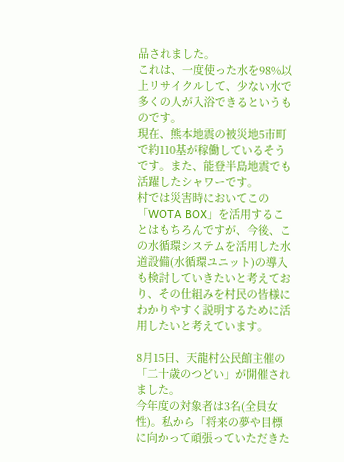品されました。
これは、一度使った水を98%以上リサイクルして、少ない水で多くの人が入浴できるというものです。
現在、熊本地震の被災地5市町で約110基が稼働しているそうです。また、能登半島地震でも活躍したシャワーです。
村では災害時においてこの「WOTA BOX」を活用することはもちろんですが、今後、この水循環システムを活用した水道設備(水循環ユニット)の導入も検討していきたいと考えており、その仕組みを村民の皆様にわかりやすく説明するために活用したいと考えています。

8月15日、天龍村公民館主催の「二十歳のつどい」が開催されました。
今年度の対象者は3名(全員女性)。私から「将来の夢や目標に向かって頑張っていただきた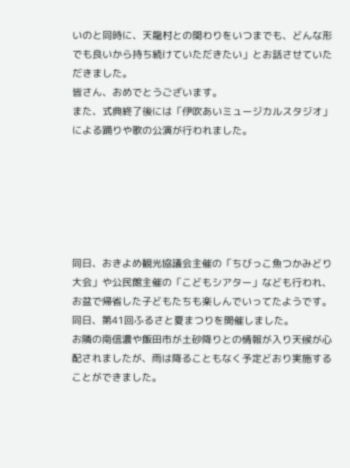いのと同時に、天龍村との関わりをいつまでも、どんな形でも良いから持ち続けていただきたい」とお話させていただきました。
皆さん、おめでとうございます。
また、式典終了後には「伊吹あいミュージカルスタジオ」による踊りや歌の公演が行われました。






同日、おきよめ観光協議会主催の「ちびっこ魚つかみどり大会」や公民館主催の「こどもシアター」なども行われ、お盆で帰省した子どもたちも楽しんでいってたようです。
同日、第41回ふるさと夏まつりを開催しました。
お隣の南信濃や飯田市が土砂降りとの情報が入り天候が心配されましたが、雨は降ることもなく予定どおり実施することができました。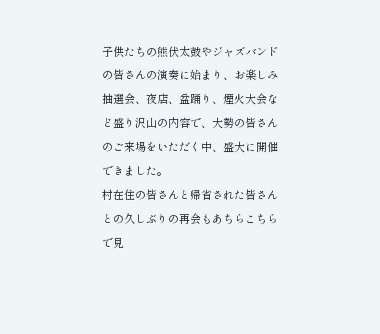子供たちの熊伏太鼓やジャズバンドの皆さんの演奏に始まり、お楽しみ抽選会、夜店、盆踊り、煙火大会など盛り沢山の内容で、大勢の皆さんのご来場をいただく中、盛大に開催できました。
村在住の皆さんと帰省された皆さんとの久しぶりの再会もあちらこちらで見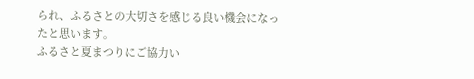られ、ふるさとの大切さを感じる良い機会になったと思います。
ふるさと夏まつりにご協力い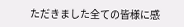ただきました全ての皆様に感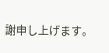謝申し上げます。